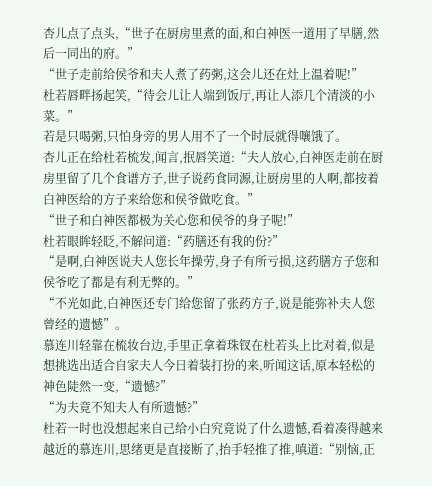杏儿点了点头,“世子在厨房里煮的面,和白神医一道用了早膳,然后一同出的府。”
“世子走前给侯爷和夫人煮了药粥,这会儿还在灶上温着呢!”
杜若唇畔扬起笑,“待会儿让人端到饭厅,再让人添几个清淡的小菜。”
若是只喝粥,只怕身旁的男人用不了一个时辰就得嚷饿了。
杏儿正在给杜若梳发,闻言,抿唇笑道:“夫人放心,白神医走前在厨房里留了几个食谱方子,世子说药食同源,让厨房里的人啊,都按着白神医给的方子来给您和侯爷做吃食。”
“世子和白神医都极为关心您和侯爷的身子呢!”
杜若眼眸轻眨,不解问道:“药膳还有我的份?”
“是啊,白神医说夫人您长年操劳,身子有所亏损,这药膳方子您和侯爷吃了都是有利无弊的。”
“不光如此,白神医还专门给您留了张药方子,说是能弥补夫人您曾经的遗憾”。
慕连川轻靠在梳妆台边,手里正拿着珠钗在杜若头上比对着,似是想挑选出适合自家夫人今日着装打扮的来,听闻这话,原本轻松的神色陡然一变,“遗憾?”
“为夫竟不知夫人有所遗憾?”
杜若一时也没想起来自己给小白究竟说了什么遗憾,看着凑得越来越近的慕连川,思绪更是直接断了,抬手轻推了推,嗔道:“别恼,正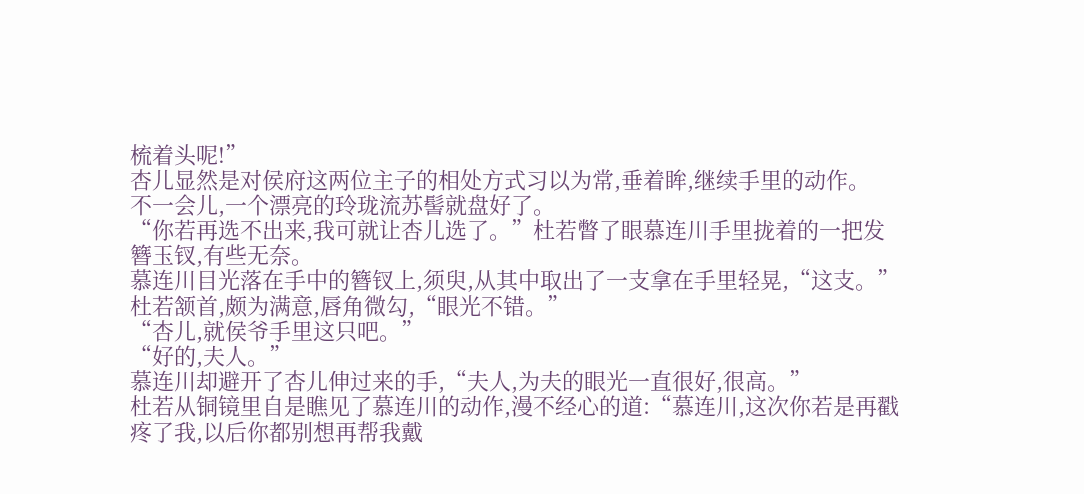梳着头呢!”
杏儿显然是对侯府这两位主子的相处方式习以为常,垂着眸,继续手里的动作。
不一会儿,一个漂亮的玲珑流苏髻就盘好了。
“你若再选不出来,我可就让杏儿选了。”杜若瞥了眼慕连川手里拢着的一把发簪玉钗,有些无奈。
慕连川目光落在手中的簪钗上,须臾,从其中取出了一支拿在手里轻晃,“这支。”
杜若颔首,颇为满意,唇角微勾,“眼光不错。”
“杏儿,就侯爷手里这只吧。”
“好的,夫人。”
慕连川却避开了杏儿伸过来的手,“夫人,为夫的眼光一直很好,很高。”
杜若从铜镜里自是瞧见了慕连川的动作,漫不经心的道:“慕连川,这次你若是再戳疼了我,以后你都别想再帮我戴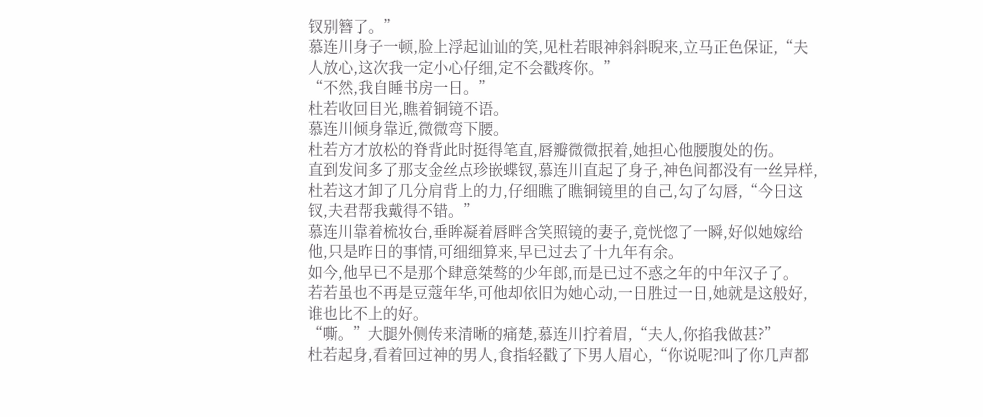钗别簪了。”
慕连川身子一顿,脸上浮起讪讪的笑,见杜若眼神斜斜睨来,立马正色保证,“夫人放心,这次我一定小心仔细,定不会戳疼你。”
“不然,我自睡书房一日。”
杜若收回目光,瞧着铜镜不语。
慕连川倾身靠近,微微弯下腰。
杜若方才放松的脊背此时挺得笔直,唇瓣微微抿着,她担心他腰腹处的伤。
直到发间多了那支金丝点珍嵌蝶钗,慕连川直起了身子,神色间都没有一丝异样,杜若这才卸了几分肩背上的力,仔细瞧了瞧铜镜里的自己,勾了勾唇,“今日这钗,夫君帮我戴得不错。”
慕连川靠着梳妆台,垂眸凝着唇畔含笑照镜的妻子,竟恍惚了一瞬,好似她嫁给他,只是昨日的事情,可细细算来,早已过去了十九年有余。
如今,他早已不是那个肆意桀骜的少年郎,而是已过不惑之年的中年汉子了。
若若虽也不再是豆蔻年华,可他却依旧为她心动,一日胜过一日,她就是这般好,谁也比不上的好。
“嘶。”大腿外侧传来清晰的痛楚,慕连川拧着眉,“夫人,你掐我做甚?”
杜若起身,看着回过神的男人,食指轻戳了下男人眉心,“你说呢?叫了你几声都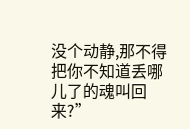没个动静,那不得把你不知道丢哪儿了的魂叫回来?”